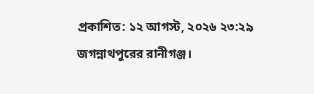প্রকাশিত: ১২ আগস্ট, ২০২৬ ২৩:২৯
জগন্নাথপুরের রানীগঞ্জ।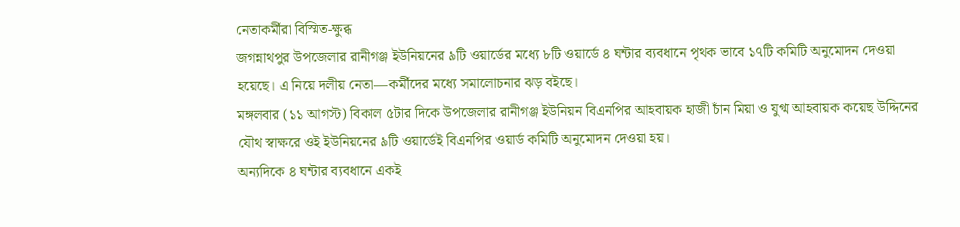নেতাকর্মীরা বিস্মিত-ক্ষুব্ধ
জগন্নাথপুর উপজেলার রানীগঞ্জ ইউনিয়নের ৯টি ওয়ার্ডের মধ্যে ৮টি ওয়ার্ডে ৪ ঘন্টার ব্যবধানে পৃথক ভাবে ১৭টি কমিটি অনুমোদন দেওয়া হয়েছে। এ নিয়ে দলীয় নেতা—কর্মীদের মধ্যে সমালোচনার ঝড় বইছে।
মঙ্গলবার (১১ আগস্ট) বিকাল ৫টার দিকে উপজেলার রানীগঞ্জ ইউনিয়ন বিএনপির আহবায়ক হাজী চাঁন মিয়া ও যুগ্ম আহবায়ক কয়েছ উদ্দিনের যৌথ স্বাক্ষরে ওই ইউনিয়নের ৯টি ওয়ার্ডেই বিএনপির ওয়ার্ড কমিটি অনুমোদন দেওয়া হয়।
অন্যদিকে ৪ ঘন্টার ব্যবধানে একই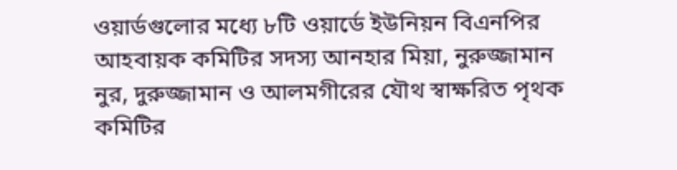ওয়ার্ডগুলোর মধ্যে ৮টি ওয়ার্ডে ইউনিয়ন বিএনপির আহবায়ক কমিটির সদস্য আনহার মিয়া, নুরুজ্জামান নুর, দুরুজ্জামান ও আলমগীরের যৌথ স্বাক্ষরিত পৃথক কমিটির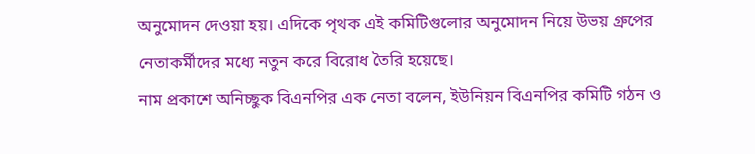অনুমোদন দেওয়া হয়। এদিকে পৃথক এই কমিটিগুলোর অনুমোদন নিয়ে উভয় গ্রুপের নেতাকর্মীদের মধ্যে নতুন করে বিরোধ তৈরি হয়েছে।
নাম প্রকাশে অনিচ্ছুক বিএনপির এক নেতা বলেন, ইউনিয়ন বিএনপির কমিটি গঠন ও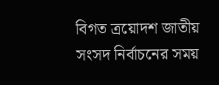বিগত ত্রয়োদশ জাতীয় সংসদ নির্বাচনের সময়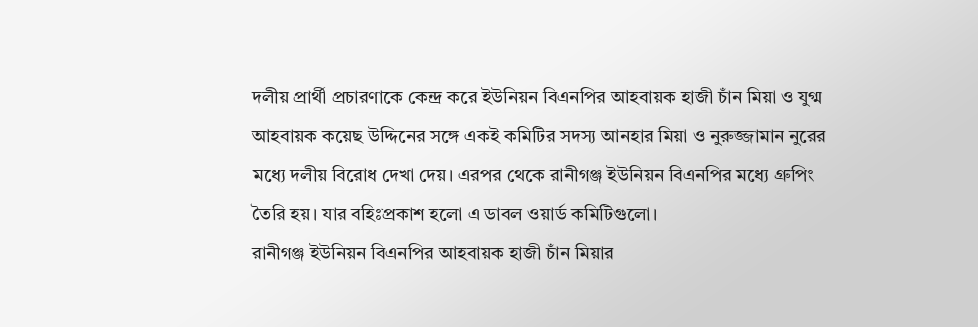দলীয় প্রার্থী প্রচারণাকে কেন্দ্র করে ইউনিয়ন বিএনপির আহবায়ক হাজী চাঁন মিয়া ও যুগ্ম আহবায়ক কয়েছ উদ্দিনের সঙ্গে একই কমিটির সদস্য আনহার মিয়া ও নুরুজ্জামান নুরের মধ্যে দলীয় বিরোধ দেখা দেয়। এরপর থেকে রানীগঞ্জ ইউনিয়ন বিএনপির মধ্যে গ্রুপিং তৈরি হয়। যার বহিঃপ্রকাশ হলো এ ডাবল ওয়ার্ড কমিটিগুলো।
রানীগঞ্জ ইউনিয়ন বিএনপির আহবায়ক হাজী চাঁন মিয়ার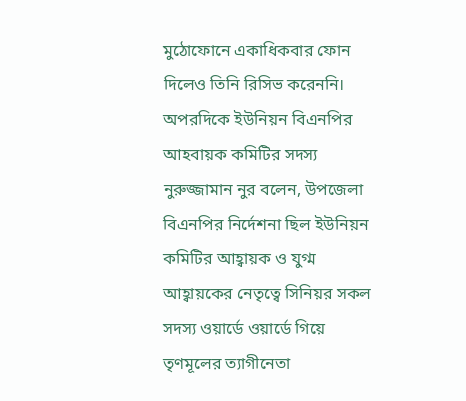মুঠোফোনে একাধিকবার ফোন দিলেও তিনি রিসিভ করেননি।
অপরদিকে ইউনিয়ন বিএনপির আহবায়ক কমিটির সদস্য নুরুজ্জামান নুর বলেন, উপজেলা বিএনপির নির্দেশনা ছিল ইউনিয়ন কমিটির আহ্বায়ক ও যুগ্ম আহ্বায়কের নেতৃত্বে সিনিয়র সকল সদস্য ওয়ার্ডে ওয়ার্ডে গিয়ে তৃণমূলের ত্যাগীনেতা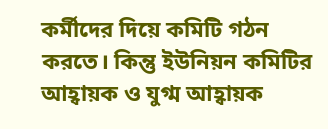কর্মীদের দিয়ে কমিটি গঠন করতে। কিন্তু ইউনিয়ন কমিটির আহ্বায়ক ও যুগ্ম আহ্বায়ক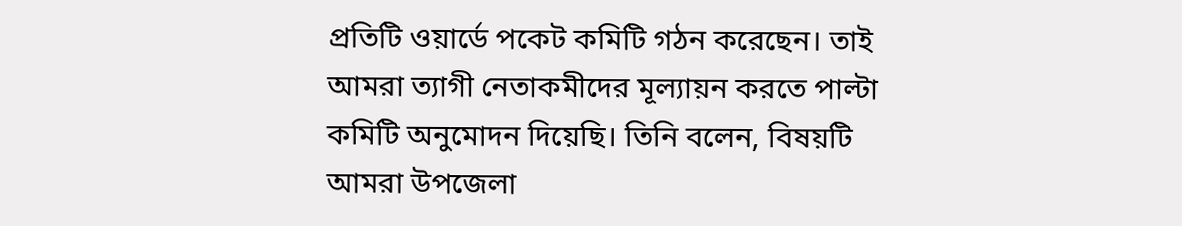প্রতিটি ওয়ার্ডে পকেট কমিটি গঠন করেছেন। তাই আমরা ত্যাগী নেতাকমীদের মূল্যায়ন করতে পাল্টা কমিটি অনুমোদন দিয়েছি। তিনি বলেন, বিষয়টি আমরা উপজেলা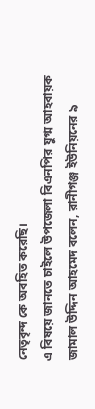নেতৃবৃন্দ কে অবহিত করেছি।
এ বিষয়ে জানতে চাইলে উপজেলা বিএনপির যুগ্ম আহবায়ক জামাল উদ্দিন আহমেদ বলেন, রানীগঞ্জ ইউনিয়নের ৯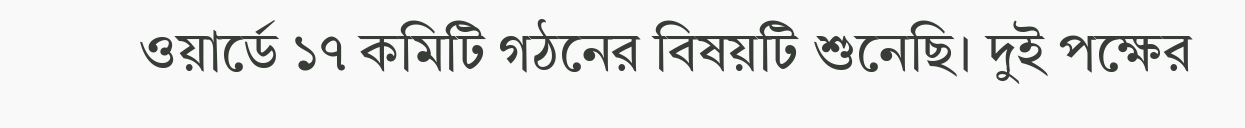ওয়ার্ডে ১৭ কমিটি গঠনের বিষয়টি শুনেছি। দুই পক্ষের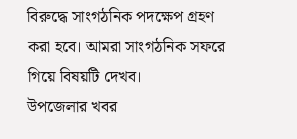বিরুদ্ধে সাংগঠনিক পদক্ষেপ গ্রহণ করা হবে। আমরা সাংগঠনিক সফরে গিয়ে বিষয়টি দেখব।
উপজেলার খবর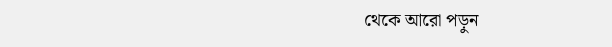থেকে আরো পড়ুন